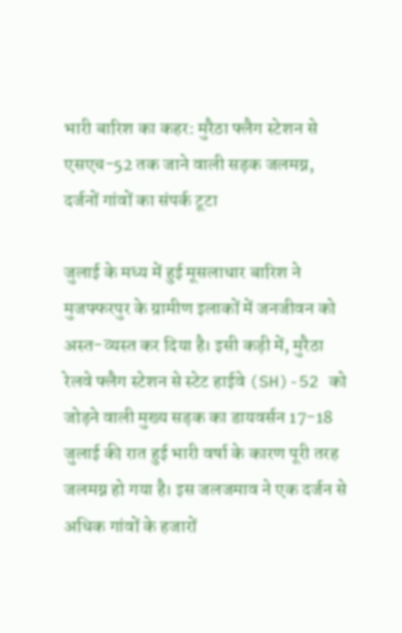भारी बारिश का कहर: मुरैठा फ्लैग स्टेशन से एसएच-52 तक जाने वाली सड़क जलमग्न, दर्जनों गांवों का संपर्क टूटा

जुलाई के मध्य में हुई मूसलाधार बारिश ने मुजफ्फरपुर के ग्रामीण इलाकों में जनजीवन को अस्त-व्यस्त कर दिया है। इसी कड़ी में, मुरैठा रेलवे फ्लैग स्टेशन से स्टेट हाईवे (SH)-52 को जोड़ने वाली मुख्य सड़क का डायवर्सन 17-18 जुलाई की रात हुई भारी वर्षा के कारण पूरी तरह जलमग्न हो गया है। इस जलजमाव ने एक दर्जन से अधिक गांवों के हजारों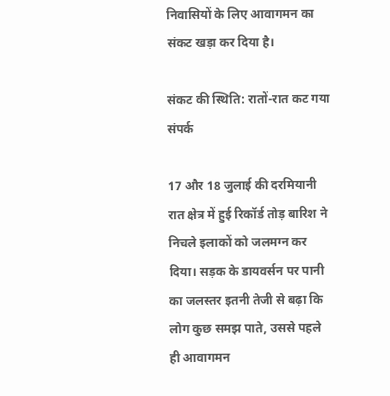निवासियों के लिए आवागमन का संकट खड़ा कर दिया है।

संकट की स्थिति: रातों-रात कट गया संपर्क

17 और 18 जुलाई की दरमियानी रात क्षेत्र में हुई रिकॉर्ड तोड़ बारिश ने निचले इलाकों को जलमग्न कर दिया। सड़क के डायवर्सन पर पानी का जलस्तर इतनी तेजी से बढ़ा कि लोग कुछ समझ पाते, उससे पहले ही आवागमन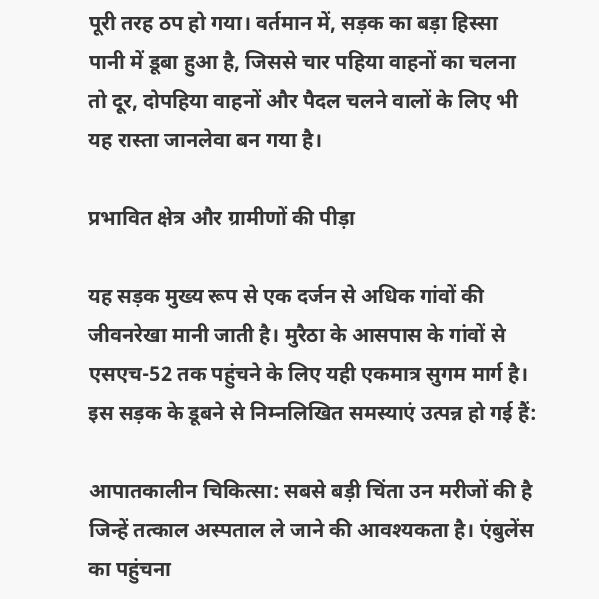पूरी तरह ठप हो गया। वर्तमान में, सड़क का बड़ा हिस्सा पानी में डूबा हुआ है, जिससे चार पहिया वाहनों का चलना तो दूर, दोपहिया वाहनों और पैदल चलने वालों के लिए भी यह रास्ता जानलेवा बन गया है।

प्रभावित क्षेत्र और ग्रामीणों की पीड़ा

यह सड़क मुख्य रूप से एक दर्जन से अधिक गांवों की जीवनरेखा मानी जाती है। मुरैठा के आसपास के गांवों से एसएच-52 तक पहुंचने के लिए यही एकमात्र सुगम मार्ग है। इस सड़क के डूबने से निम्नलिखित समस्याएं उत्पन्न हो गई हैं:

आपातकालीन चिकित्सा: सबसे बड़ी चिंता उन मरीजों की है जिन्हें तत्काल अस्पताल ले जाने की आवश्यकता है। एंबुलेंस का पहुंचना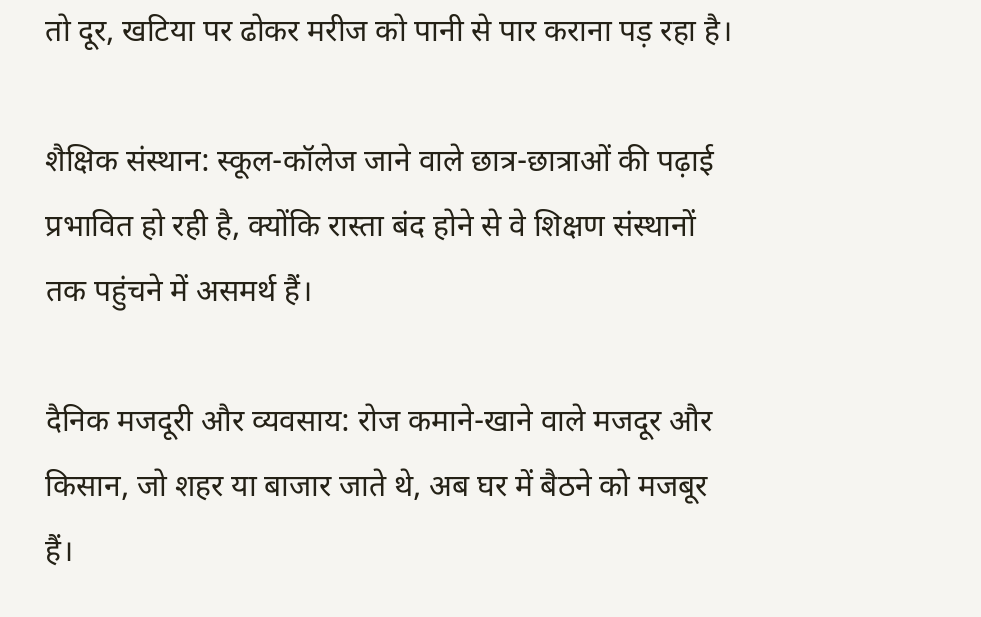तो दूर, खटिया पर ढोकर मरीज को पानी से पार कराना पड़ रहा है।

शैक्षिक संस्थान: स्कूल-कॉलेज जाने वाले छात्र-छात्राओं की पढ़ाई प्रभावित हो रही है, क्योंकि रास्ता बंद होने से वे शिक्षण संस्थानों तक पहुंचने में असमर्थ हैं।

दैनिक मजदूरी और व्यवसाय: रोज कमाने-खाने वाले मजदूर और किसान, जो शहर या बाजार जाते थे, अब घर में बैठने को मजबूर हैं।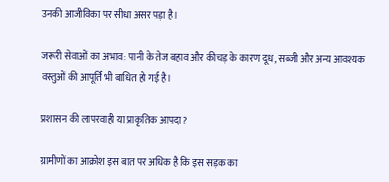उनकी आजीविका पर सीधा असर पड़ा है।

जरूरी सेवाओं का अभाव: पानी के तेज बहाव और कीचड़ के कारण दूध, सब्जी और अन्य आवश्यक वस्तुओं की आपूर्ति भी बाधित हो गई है।

प्रशासन की लापरवाही या प्राकृतिक आपदा?

ग्रामीणों का आक्रोश इस बात पर अधिक है कि इस सड़क का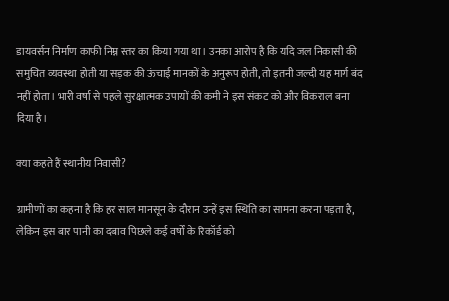डायवर्सन निर्माण काफी निम्न स्तर का किया गया था। उनका आरोप है कि यदि जल निकासी की समुचित व्यवस्था होती या सड़क की ऊंचाई मानकों के अनुरूप होती, तो इतनी जल्दी यह मार्ग बंद नहीं होता। भारी वर्षा से पहले सुरक्षात्मक उपायों की कमी ने इस संकट को और विकराल बना दिया है।

क्या कहते हैं स्थानीय निवासी?

ग्रामीणों का कहना है कि हर साल मानसून के दौरान उन्हें इस स्थिति का सामना करना पड़ता है, लेकिन इस बार पानी का दबाव पिछले कई वर्षों के रिकॉर्ड को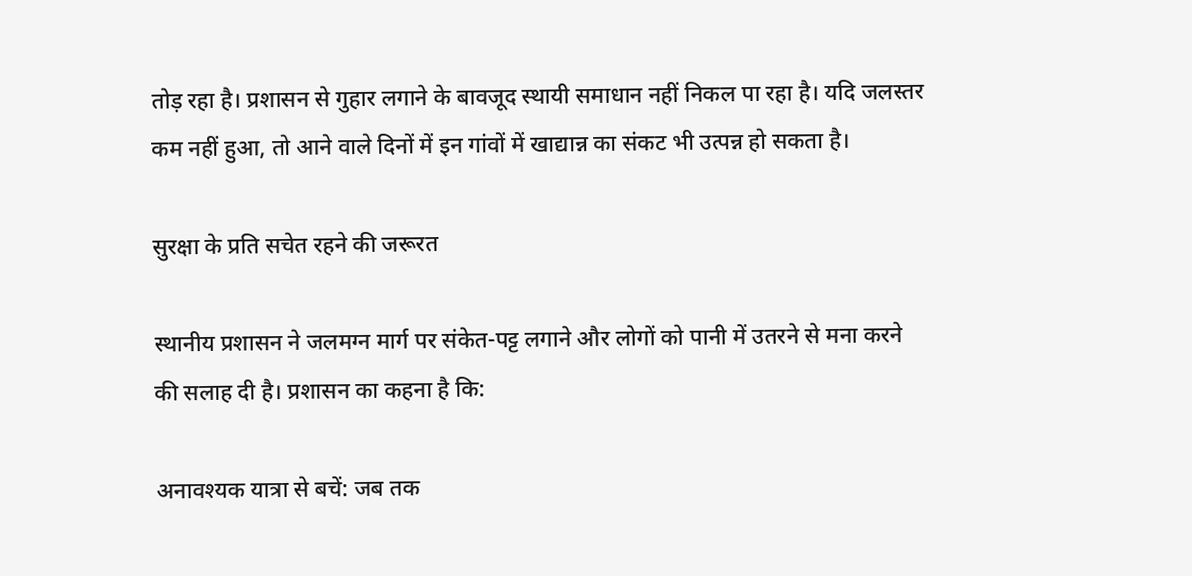तोड़ रहा है। प्रशासन से गुहार लगाने के बावजूद स्थायी समाधान नहीं निकल पा रहा है। यदि जलस्तर कम नहीं हुआ, तो आने वाले दिनों में इन गांवों में खाद्यान्न का संकट भी उत्पन्न हो सकता है।

सुरक्षा के प्रति सचेत रहने की जरूरत

स्थानीय प्रशासन ने जलमग्न मार्ग पर संकेत-पट्ट लगाने और लोगों को पानी में उतरने से मना करने की सलाह दी है। प्रशासन का कहना है कि:

अनावश्यक यात्रा से बचें: जब तक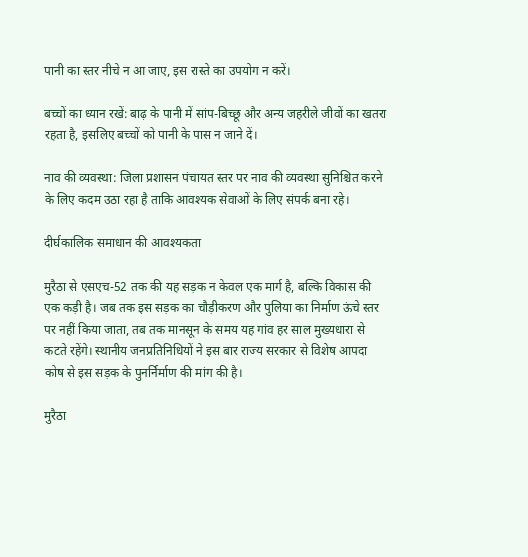पानी का स्तर नीचे न आ जाए, इस रास्ते का उपयोग न करें।

बच्चों का ध्यान रखें: बाढ़ के पानी में सांप-बिच्छू और अन्य जहरीले जीवों का खतरा रहता है, इसलिए बच्चों को पानी के पास न जाने दें।

नाव की व्यवस्था: जिला प्रशासन पंचायत स्तर पर नाव की व्यवस्था सुनिश्चित करने के लिए कदम उठा रहा है ताकि आवश्यक सेवाओं के लिए संपर्क बना रहे।

दीर्घकालिक समाधान की आवश्यकता

मुरैठा से एसएच-52 तक की यह सड़क न केवल एक मार्ग है, बल्कि विकास की एक कड़ी है। जब तक इस सड़क का चौड़ीकरण और पुलिया का निर्माण ऊंचे स्तर पर नहीं किया जाता, तब तक मानसून के समय यह गांव हर साल मुख्यधारा से कटते रहेंगे। स्थानीय जनप्रतिनिधियों ने इस बार राज्य सरकार से विशेष आपदा कोष से इस सड़क के पुनर्निर्माण की मांग की है।

मुरैठा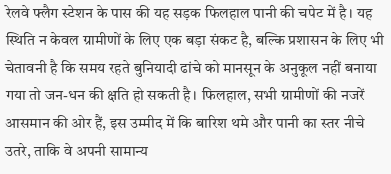रेलवे फ्लैग स्टेशन के पास की यह सड़क फिलहाल पानी की चपेट में है। यह स्थिति न केवल ग्रामीणों के लिए एक बड़ा संकट है, बल्कि प्रशासन के लिए भी चेतावनी है कि समय रहते बुनियादी ढांचे को मानसून के अनुकूल नहीं बनाया गया तो जन-धन की क्षति हो सकती है। फिलहाल, सभी ग्रामीणों की नजरें आसमान की ओर हैं, इस उम्मीद में कि बारिश थमे और पानी का स्तर नीचे उतरे, ताकि वे अपनी सामान्य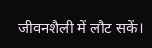जीवनशैली में लौट सकें।